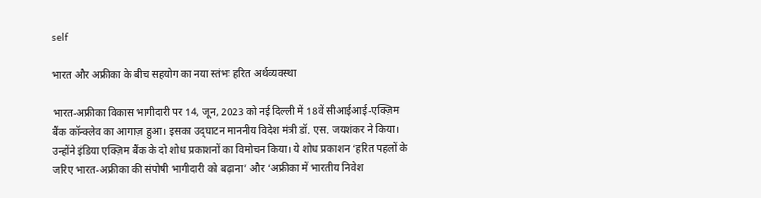self

भारत और अफ्रीका के बीच सहयोग का नया स्तंभः हरित अर्थव्यवस्था

भारत-अफ्रीका विकास भागीदारी पर 14, जून, 2023 को नई दिल्ली में 18वें सीआईआई-एक्ज़िम बैंक कॉन्क्लेव का आगाज़ हुआ। इसका उद्‍घाटन माननीय विदेश मंत्री डॉ. एस. जयशंकर ने किया। उन्होंने इंडिया एक्ज़िम बैंक के दो शोध प्रकाशनों का विमोचन किया। ये शोध प्रकाशन ‘हरित पहलों के जरिए भारत-अफ्रीका की संपोषी भागीदारी को बढ़ाना’ और ‘अफ्रीका में भारतीय निवेश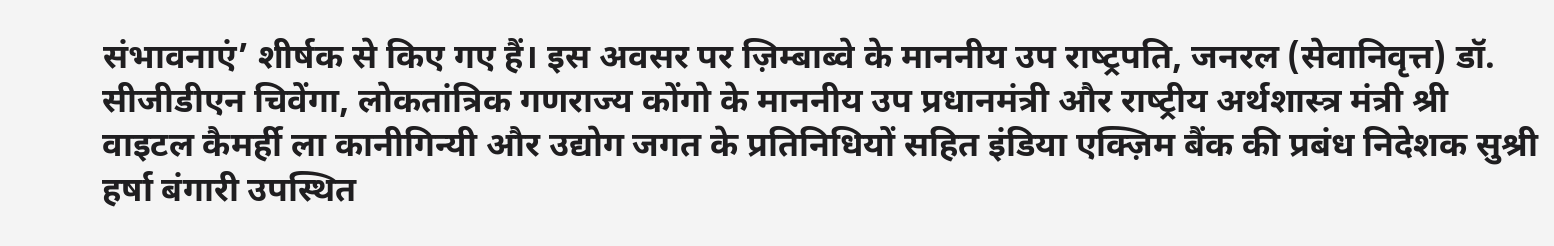संभावनाएं’ शीर्षक से किए गए हैं। इस अवसर पर ज़िम्बाब्वे के माननीय उप राष्‍ट्रपति, जनरल (सेवानिवृत्त) डॉ. सीजीडीएन चिवेंगा, लोकतांत्रिक गणराज्य कोंगो के माननीय उप प्रधानमंत्री और राष्‍ट्रीय अर्थशास्त्र मंत्री श्री वाइटल कैमर्ही ला कानीगिन्यी और उद्योग जगत के प्रतिनिधियों सहित इंडिया एक्ज़िम बैंक की प्रबंध निदेशक सुश्री हर्षा बंगारी उपस्थित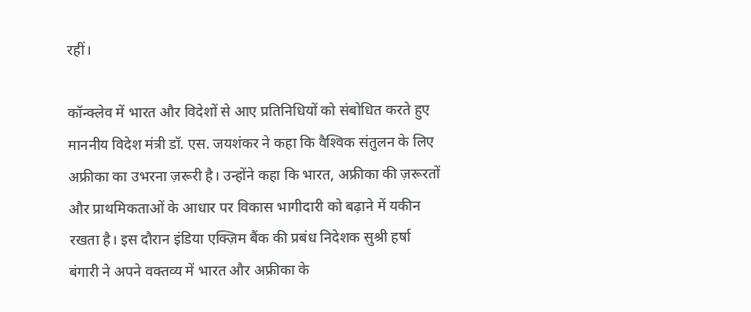रहीं।

कॉन्क्लेव में भारत और विदेशों से आए प्रतिनिधियों को संबोधित करते हुए माननीय विदेश मंत्री डॉ. एस. जयशंकर ने कहा कि वैश्‍विक संतुलन के लिए अफ्रीका का उभरना ज़रूरी है। उन्होंने कहा कि भारत, अफ्रीका की ज़रूरतों और प्राथमिकताओं के आधार पर विकास भागीदारी को बढ़ाने में यकीन रखता है। इस दौरान इंडिया एक्ज़िम बैंक की प्रबंध निदेशक सुश्री हर्षा बंगारी ने अपने वक्तव्य में भारत और अफ्रीका के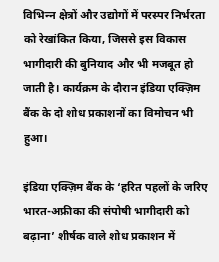विभिन्‍न क्षेत्रों और उद्योगों में परस्पर निर्भरता को रेखांकित किया, जिससे इस विकास भागीदारी की बुनियाद और भी मजबूत हो जाती है। कार्यक्रम के दौरान इंडिया एक्ज़िम बैंक के दो शोध प्रकाशनों का विमोचन भी हुआ।

इंडिया एक्ज़िम बैंक के ‘हरित पहलों के जरिए भारत-अफ्रीका की संपोषी भागीदारी को बढ़ाना’ शीर्षक वाले शोध प्रकाशन में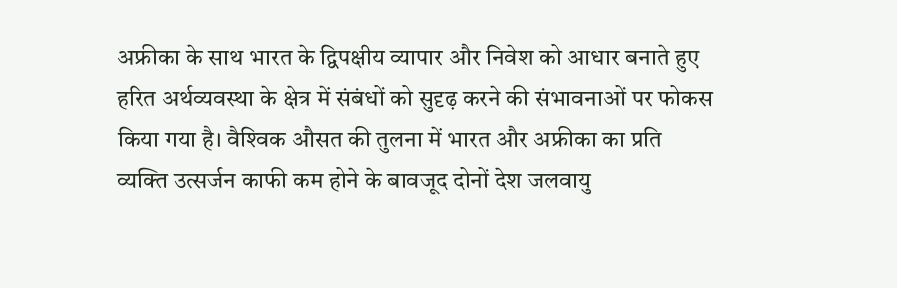अफ्रीका के साथ भारत के द्विपक्षीय व्यापार और निवेश को आधार बनाते हुए हरित अर्थव्यवस्था के क्षेत्र में संबंधों को सुदृढ़ करने की संभावनाओं पर फोकस किया गया है। वैश्‍विक औसत की तुलना में भारत और अफ्रीका का प्रति व्यक्ति उत्सर्जन काफी कम होने के बावजूद दोनों देश जलवायु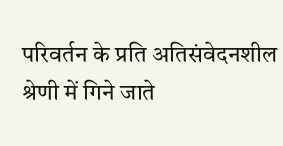परिवर्तन के प्रति अतिसंवेदनशील श्रेणी में गिने जाते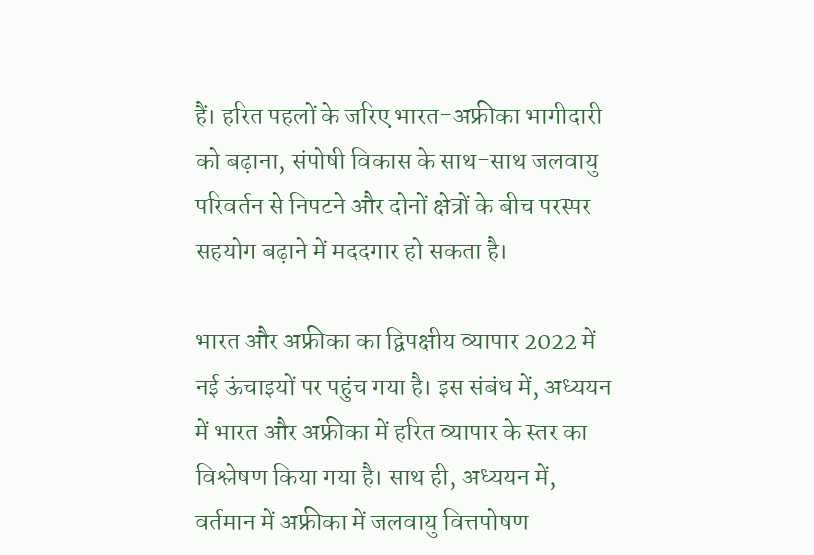हैं। हरित पहलों के जरिए भारत-अफ्रीका भागीदारी को बढ़ाना, संपोषी विकास के साथ-साथ जलवायु परिवर्तन से निपटने और दोनों क्षेत्रों के बीच परस्पर सहयोग बढ़ाने में मददगार हो सकता है।

भारत और अफ्रीका का द्विपक्षीय व्यापार 2022 में नई ऊंचाइयों पर पहुंच गया है। इस संबंध में, अध्ययन में भारत और अफ्रीका में हरित व्यापार के स्तर का विश्लेषण किया गया है। साथ ही, अध्ययन में, वर्तमान में अफ्रीका में जलवायु वित्तपोषण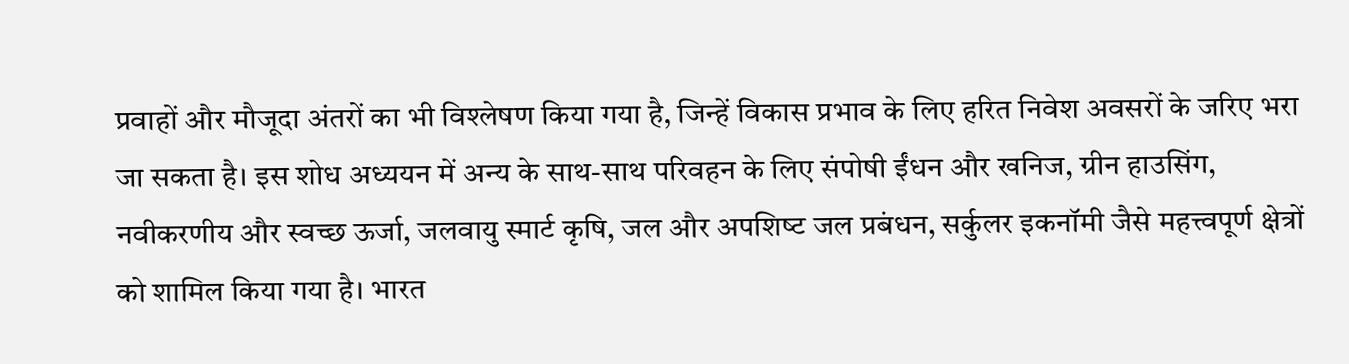प्रवाहों और मौजूदा अंतरों का भी विश्लेषण किया गया है, जिन्हें विकास प्रभाव के लिए हरित निवेश अवसरों के जरिए भरा जा सकता है। इस शोध अध्ययन में अन्य के साथ-साथ परिवहन के लिए संपोषी ईंधन और खनिज, ग्रीन हाउसिंग, नवीकरणीय और स्वच्छ ऊर्जा, जलवायु स्मार्ट कृषि, जल और अपशिष्‍ट जल प्रबंधन, सर्कुलर इकनॉमी जैसे महत्त्वपूर्ण क्षेत्रों को शामिल किया गया है। भारत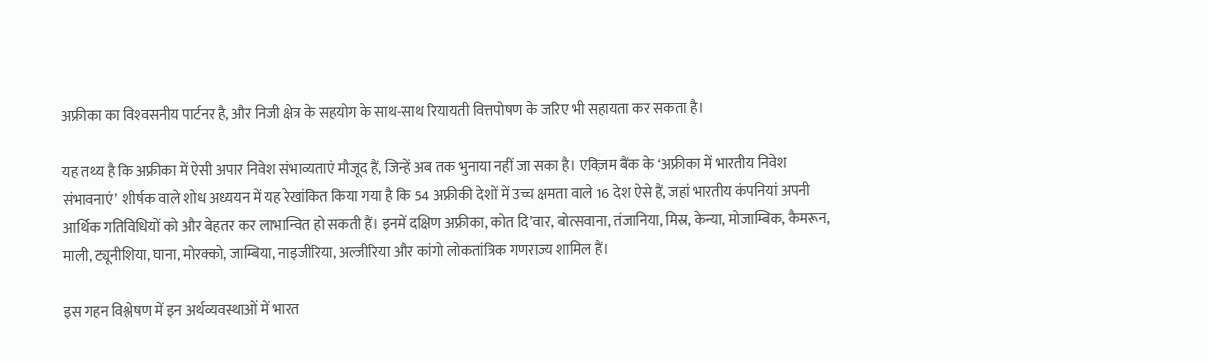अफ्रीका का विश्‍वसनीय पार्टनर है, और निजी क्षेत्र के सहयोग के साथ-साथ रियायती वित्तपोषण के जरिए भी सहायता कर सकता है।

यह तथ्य है कि अफ्रीका में ऐसी अपार निवेश संभाव्यताएं मौजूद हैं, जिन्हें अब तक भुनाया नहीं जा सका है। एक्ज़िम बैंक के ‘अफ्रीका में भारतीय निवेश संभावनाएं’  शीर्षक वाले शोध अध्ययन में यह रेखांकित किया गया है कि 54 अफ्रीकी देशों में उच्च क्षमता वाले 16 देश ऐसे हैं, जहां भारतीय कंपनियां अपनी आर्थिक गतिविधियों को और बेहतर कर लाभान्वित हो सकती हैं। इनमें दक्षिण अफ्रीका, कोत दि’वार, बोत्सवाना, तंजानिया, मिस्र, केन्या, मोजाम्बिक, कैमरून, माली, ट्यूनीशिया, घाना, मोरक्को, जाम्बिया, नाइजीरिया, अल्जीरिया और कांगो लोकतांत्रिक गणराज्य शामिल हैं।

इस गहन विश्लेषण में इन अर्थव्यवस्थाओं में भारत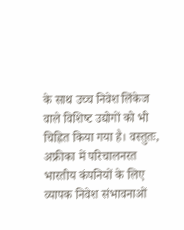के साथ उच्च निवेश लिंकेज वाले विशिष्‍ट उद्योगों को भी चिह्नित किया गया है। वस्तुतः, अफ्रीका में परिचालनरत भारतीय कंपनियों के लिए व्यापक निवेश संभावनाओं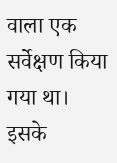वाला एक सर्वेक्षण किया गया था। इसके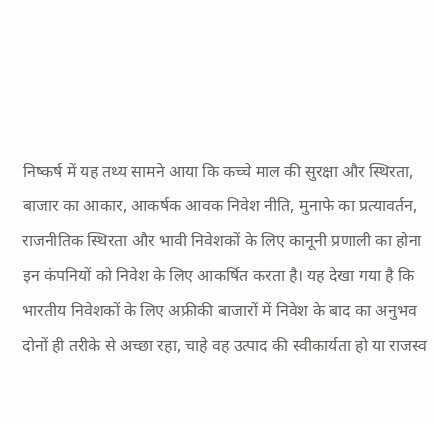निष्कर्ष में यह तथ्य सामने आया कि कच्चे माल की सुरक्षा और स्थिरता, बाजार का आकार, आकर्षक आवक निवेश नीति, मुनाफे का प्रत्यावर्तन, राजनीतिक स्थिरता और भावी निवेशकों के लिए कानूनी प्रणाली का होना इन कंपनियों को निवेश के लिए आकर्षित करता है। यह देखा गया है कि भारतीय निवेशकों के लिए अफ्रीकी बाजारों में निवेश के बाद का अनुभव दोनों ही तरीके से अच्छा रहा, चाहे वह उत्पाद की स्वीकार्यता हो या राजस्व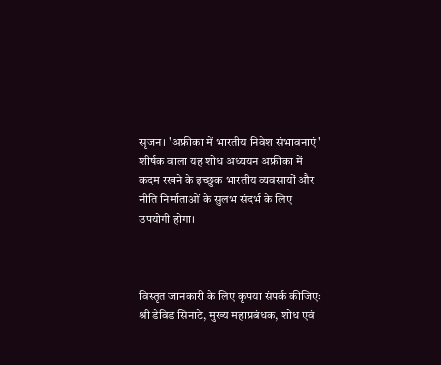सृजन। 'अफ्रीका में भारतीय निवेश संभावनाएं' शीर्षक वाला यह शोध अध्ययन अफ्रीका में कदम रखने के इच्छुक भारतीय व्यवसायों और नीति निर्माताओं के सुलभ संदर्भ के लिए उपयोगी होगा।



विस्तृत जानकारी के लिए कृपया संपर्क कीजिएः
श्री डेविड सिनाटे, मुख्य महाप्रबंधक, शोध एवं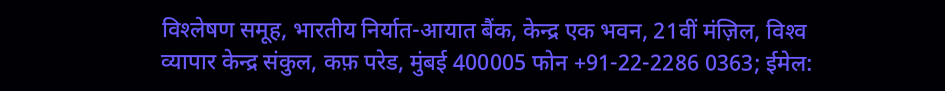विश्‍लेषण समूह, भारतीय निर्यात-आयात बैंक, केन्द्र एक भवन, 21वीं मंज़िल, विश्‍व व्यापार केन्द्र संकुल, कफ़ परेड, मुंबई 400005 फोन +91-22-2286 0363; ईमेल: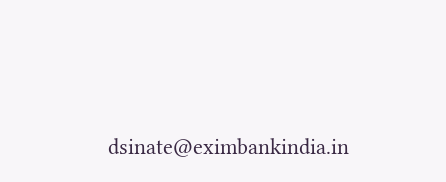dsinate@eximbankindia.in